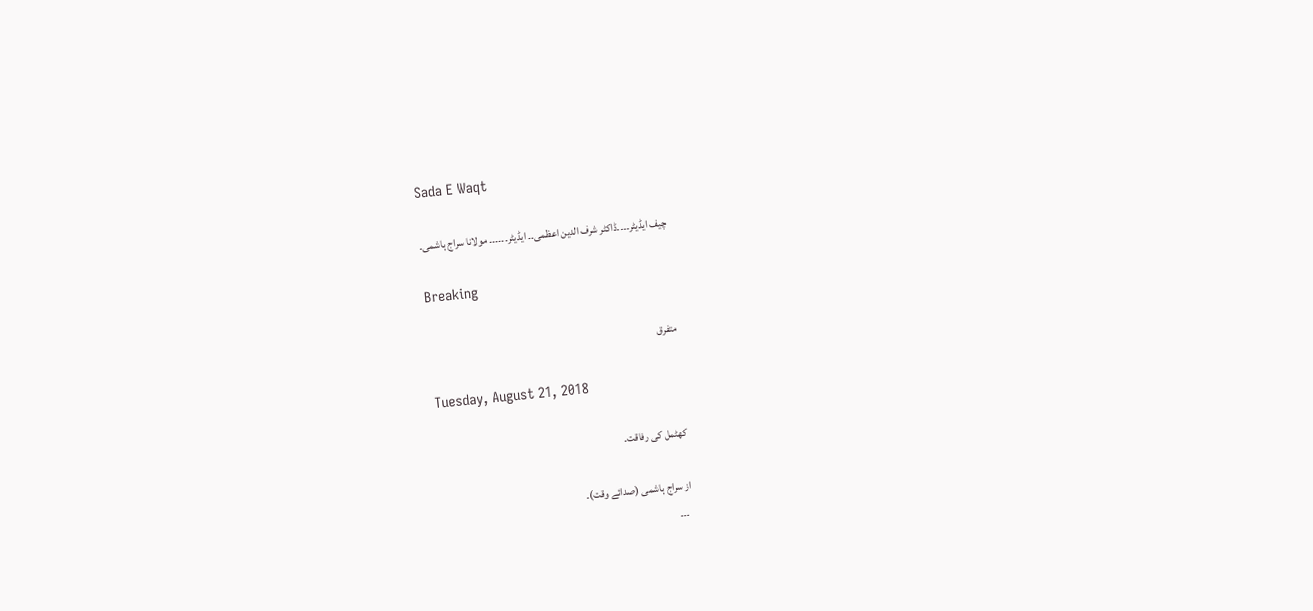Sada E Waqt

چیف ایڈیٹر۔۔۔۔ڈاکٹر شرف الدین اعظمی۔۔ ایڈیٹر۔۔۔۔۔۔ مولانا سراج ہاشمی۔

Breaking

متفرق

Tuesday, August 21, 2018

کھٹمل کی رفاقت۔

از سراج ہاشمی (صدائے وقت)۔
  ۔۔۔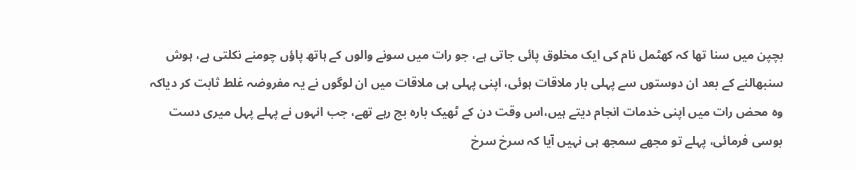بچپن میں سنا تھا کہ کھٹمل نام کی ایک مخلوق پائی جاتی ہے، جو رات میں سونے والوں کے ہاتھ پاؤں چومنے نکلتی ہے، ہوش سنبھالنے کے بعد ان دوستوں سے پہلی بار ملاقات ہوئی، اپنی پہلی ہی ملاقات میں ان لوگوں نے یہ مفروضہ غلط ثابت کر دیاکہ وہ محض رات میں اپنی خدمات انجام دیتے ہیں،اس وقت دن کے ٹھیک بارہ بج رہے تھے، جب انہوں نے پہلے پہل میری دست بوسی فرمائی، پہلے تو مجھے سمجھ ہی نہیں آیا کہ سرخ سرخ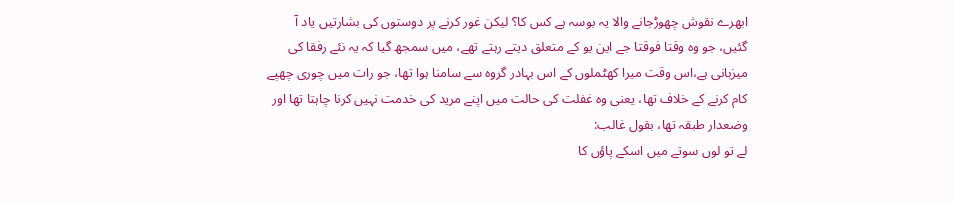ابھرے نقوش چھوڑجانے والا یہ بوسہ ہے کس کا؟ لیکن غور کرنے پر دوستوں کی بشارتیں یاد آ گئیں، جو وہ وقتا فوقتا جے این یو کے متعلق دیتے رہتے تھے، میں سمجھ گیا کہ یہ نئے رفقا کی میزبانی ہے،اس وقت میرا کھٹملوں کے اس بہادر گروہ سے سامنا ہوا تھا، جو رات میں چوری چھپے کام کرنے کے خلاف تھا، یعنی وہ غفلت کی حالت میں اپنے مرید کی خدمت نہیں کرنا چاہتا تھا اور وضعدار طبقہ تھا، بقول غالب:
لے تو لوں سوتے میں اسکے پاؤں کا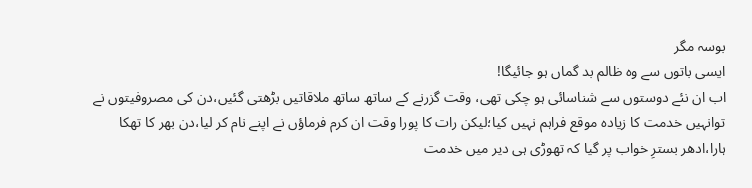بوسہ مگر
ایسی باتوں سے وہ ظالم بد گماں ہو جائیگا!
اب ان نئے دوستوں سے شناسائی ہو چکی تھی، وقت گزرنے کے ساتھ ساتھ ملاقاتیں بڑھتی گئیں،دن کی مصروفیتوں نے توانہیں خدمت کا زیادہ موقع فراہم نہیں کیا؛لیکن رات کا پورا وقت ان کرم فرماؤں نے اپنے نام کر لیا،دن بھر کا تھکا ہارا،ادھر بسترِ خواب پر گیا کہ تھوڑی ہی دیر میں خدمت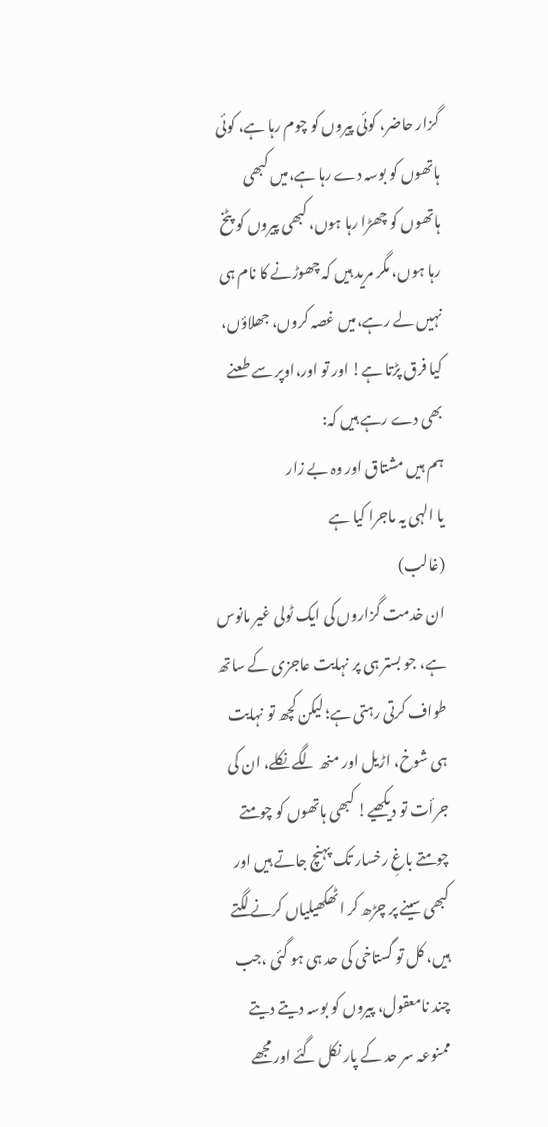گزار حاضر، کوئی پیروں کو چوم رہا ہے، کوئی ہاتھوں کو بوسہ دے رہا ہے،میں کبھی ہاتھوں کو چھڑا رہا ہوں، کبھی پیروں کو پٹخ رہا ہوں، مگر مرید ہیں کہ چھوڑنے کا نام ہی نہیں لے رہے،میں غصہ کروں، جھلاؤں، کیا فرق پڑتا ہے! اور تو اور،اوپر سے طعنے بھی دے رہے ہیں کہ:
ہم ہیں مشتاق اور وہ بے زار
یا الہی یہ ماجرا کیا ہے
(غالب)
ان خدمت گزاروں کی ایک ٹولی غیر مانوس ہے، جو بستر ہی پر نہایت عاجزی کے ساتھ طواف کرتی رہتی ہے؛ لیکن کچھ تو نہایت ہی شوخ، اڑیل اور منھ لگے نکلے، ان کی جرأت تو دیکھیے! کبھی ہاتھوں کو چومتے چومتے باغِ رخسار تک پہنچ جاتے ہیں اور کبھی سینے پر چڑھ کر اٹھکھیلیاں کرنے لگتے ہیں، کل تو گستاخی کی حد ہی ہو گئی ،جب چند نامعقول، پیروں کو بوسہ دیتے دیتے ممنوعہ سر حد کے پار نکل گئے اور مجھے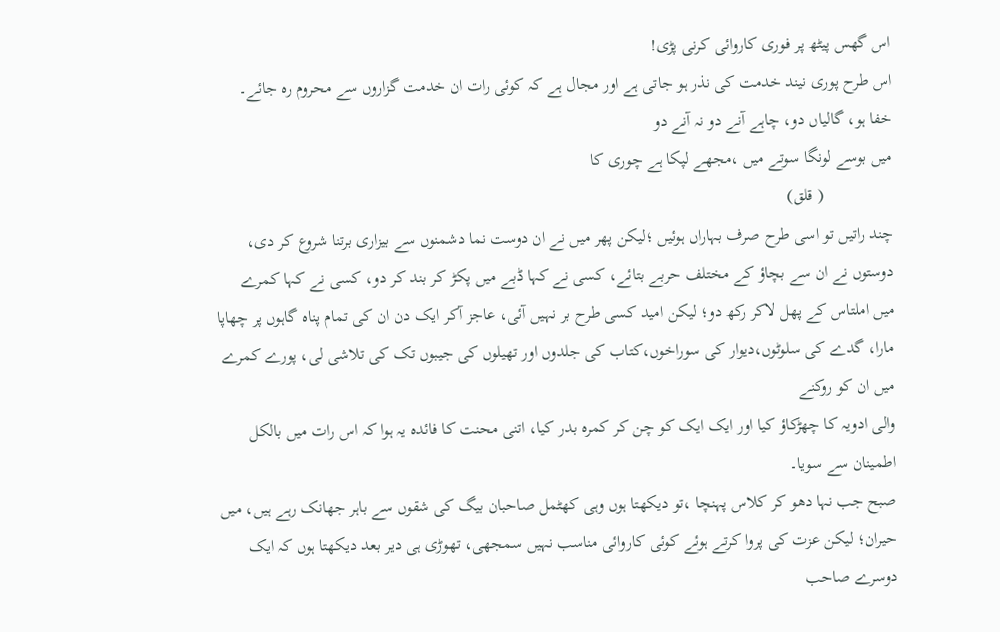اس گھس پیٹھ پر فوری کاروائی کرنی پڑی!
اس طرح پوری نیند خدمت کی نذر ہو جاتی ہے اور مجال ہے کہ کوئی رات ان خدمت گزاروں سے محروم رہ جائے۔
خفا ہو، گالیاں دو، چاہے آنے دو نہ آنے دو
میں بوسے لونگا سوتے میں ،مجھے لپکا ہے چوری کا
                ( قلق)
چند راتیں تو اسی طرح صرف بہاراں ہوئیں ؛لیکن پھر میں نے ان دوست نما دشمنوں سے بیزاری برتنا شروع کر دی، دوستوں نے ان سے بچاؤ کے مختلف حربے بتائے، کسی نے کہا ڈبے میں پکڑ کر بند کر دو، کسی نے کہا کمرے میں املتاس کے پھل لاکر رکھ دو؛ لیکن امید کسی طرح بر نہیں آئی، عاجز آکر ایک دن ان کی تمام پناہ گاہوں پر چھاپا مارا، گدے کی سلوٹوں،دیوار کی سوراخوں،کتاب کی جلدوں اور تھیلوں کی جیبوں تک کی تلاشی لی، پورے کمرے میں ان کو روکنے
والی ادویہ کا چھڑکاؤ کیا اور ایک ایک کو چن کر کمرہ بدر کیا، اتنی محنت کا فائدہ یہ ہوا کہ اس رات میں بالکل اطمینان سے سویا۔
صبح جب نہا دھو کر کلاس پہنچا ،تو دیکھتا ہوں وہی کھٹمل صاحبان بیگ کی شقوں سے باہر جھانک رہے ہیں، میں حیران؛ لیکن عزت کی پروا کرتے ہوئے کوئی کاروائی مناسب نہیں سمجھی، تھوڑی ہی دیر بعد دیکھتا ہوں کہ ایک دوسرے صاحب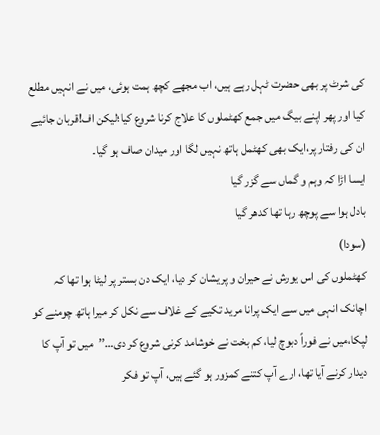کی شرٹ پر بھی حضرت ٹہل رہے ہیں، اب مجھے کچھ ہمت ہوئی، میں نے انہیں مطلع کیا اور پھر اپنے بیگ میں جمع کھٹملوں کا علاج کرنا شروع کیا؛لیکن اف!قربان جائیے ان کی رفتار پر،ایک بھی کھٹمل ہاتھ نہیں لگا اور میدان صاف ہو گیا۔
ایسا اڑا کہ وہم و گماں سے گزر گیا
بادل ہوا سے پوچھ رہا تھا کدھر گیا
(سودا)
کھٹملوں کی اس یورش نے حیران و پریشان کر دیا، ایک دن بستر پر لیٹا ہوا تھا کہ اچانک انہی میں سے ایک پرانا مرید تکیے کے غلاف سے نکل کر میرا ہاتھ چومنے کو لپکا،میں نے فوراً دبوچ لیا، کم بخت نے خوشامد کرنی شروع کر دی…’’میں تو آپ کا دیدار کرنے آیا تھا، ارے آپ کتنے کمزور ہو گئے ہیں، آپ تو فکر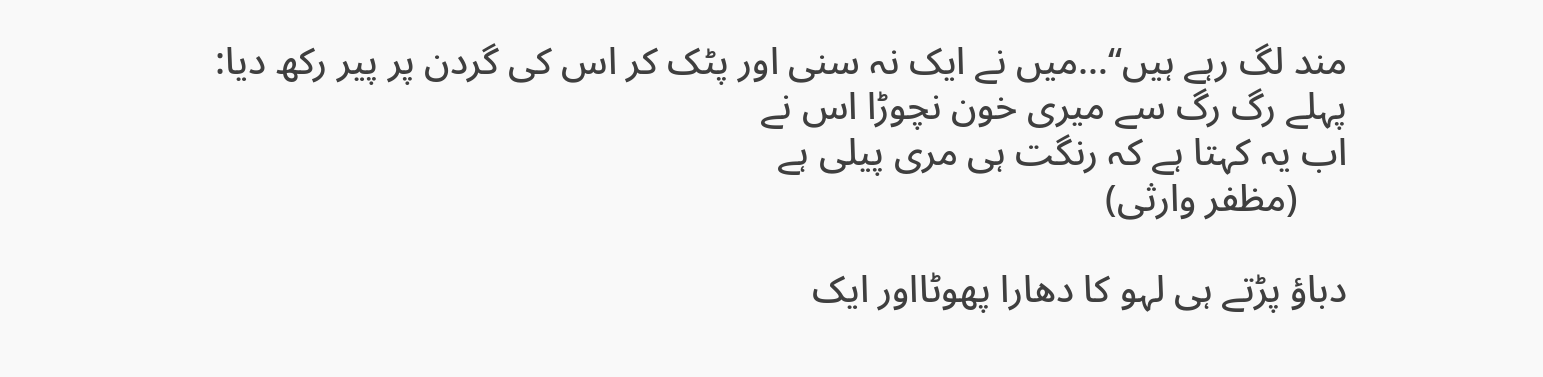مند لگ رہے ہیں‘‘…میں نے ایک نہ سنی اور پٹک کر اس کی گردن پر پیر رکھ دیا:
پہلے رگ رگ سے میری خون نچوڑا اس نے
اب یہ کہتا ہے کہ رنگت ہی مری پیلی ہے
     (مظفر وارثی)

دباؤ پڑتے ہی لہو کا دھارا پھوٹااور ایک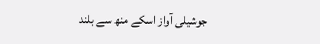جوشیلی آواز اسکے منھ سے بلند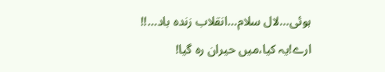ہوئی…لال سلام…انقلاب زندہ باد…!!
ارے!یہ کیا،میں حیران رہ گیا!